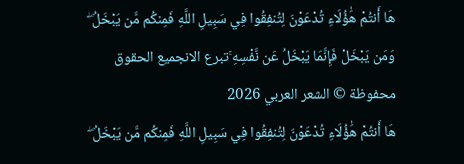هَا أَنتُمْ هَٰؤُلَاءِ تُدْعَوْنَ لِتُنفِقُوا فِي سَبِيلِ اللَّهِ فَمِنكُم مَّن يَبْخَلُ ۖ وَمَن يَبْخَلْ فَإِنَّمَا يَبْخَلُ عَن نَّفْسِهِ ۚتبرع الانجميع الحقوق محفوظة © الشعر العربي 2026
هَا أَنتُمْ هَٰؤُلَاءِ تُدْعَوْنَ لِتُنفِقُوا فِي سَبِيلِ اللَّهِ فَمِنكُم مَّن يَبْخَلُ ۖ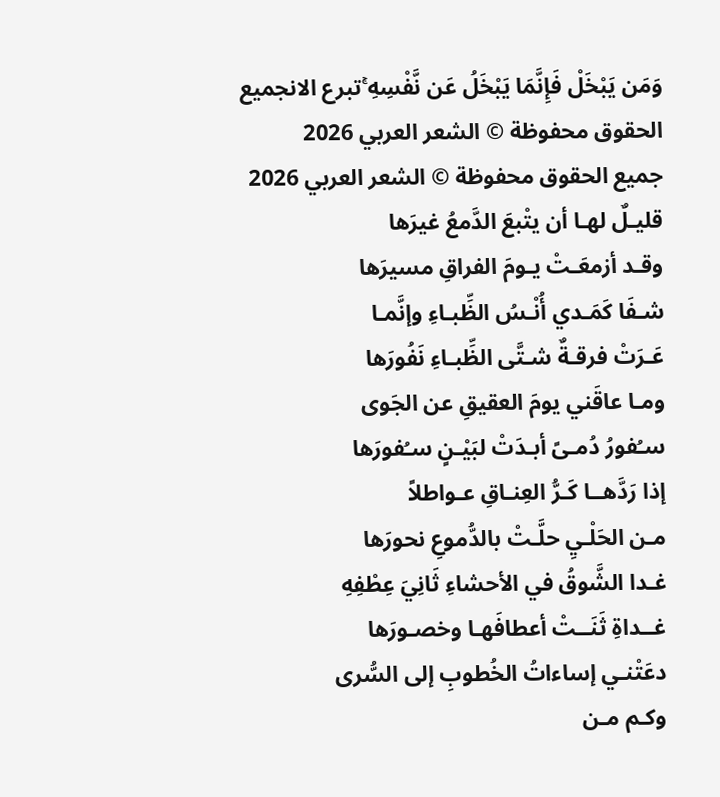وَمَن يَبْخَلْ فَإِنَّمَا يَبْخَلُ عَن نَّفْسِهِ ۚتبرع الانجميع الحقوق محفوظة © الشعر العربي 2026
جميع الحقوق محفوظة © الشعر العربي 2026
قليـلٌ لهـا أن يتْبعَ الدَّمعُ غيرَها
وقـد أزمعَـتْ يـومَ الفراقِ مسيرَها
شـفَا كَمَـدي أُنْـسُ الظِّبـاءِ وإنَّمـا
عَـرَتْ فرقـةٌ شـتَّى الظِّبـاءِ نَفُورَها
ومـا عاقَني يومَ العقيقِ عن الجَوى
سـُفورُ دُمـىً أبـدَتْ لبَيْـنٍ سـُفورَها
إذا رَدَّهــا كَـرُّ العِنـاقِ عـواطلاً
مـن الحَلْـيِ حلَّـتْ بالدُّموعِ نحورَها
غـدا الشَّوقُ في الأحشاءِ ثَانِيَ عِطْفِهِ
غــداةِ ثَنَــتْ أعطافَهـا وخصـورَها
دعَتْنـي إساءاتُ الخُطوبِ إلى السُّرى
وكـم مـن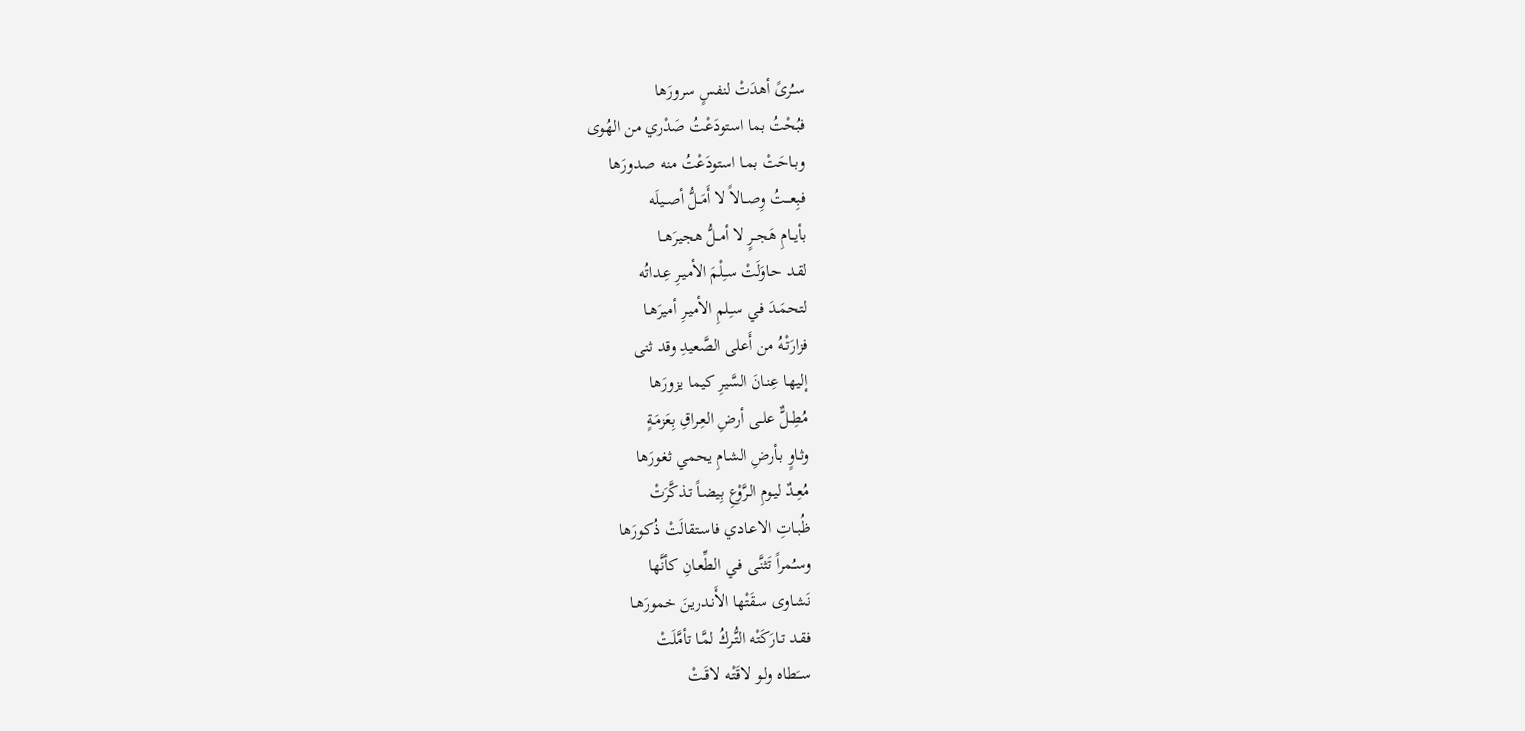سـُرىً أهدَتْ لنفسٍ سرورَها
فبُحْتُ بما استودَعْتُ صَدْري من الهُوى
وبـاحَتْ بمـا استودَعْتُ منه صدورَها
فبِعـــتُ وِصــالاً لا أَمَــلُّ أصــيلَه
بأيــامِ هَجــرٍ لا أمــلُّ هجيرَهــا
لقـد حـاوَلَتْ سـِلْمَ الأميـرِ عِـداتُه
لتحمَـدَ فـي سـِلمِ الأميـرِ أميرَهـا
فزارَتْـهُ من أَعلى الصَّعيدِ وقد ثنى
إليهـا عِنـانَ السَّيرِ كيما يزورَها
مُطِــلٌّ علــى أرضِ العِـراقِ بِعَزمَـةٍ
وثـاوٍ بـأرضِ الشـامِ يحمي ثغورَها
مُعِـدٌ ليـومِ الـرَّوْعِ بِيضـاً تـذكَّرَتْ
ظُبـاتِ الاعـادي فاسـتقالَتْ ذُكورَها
وسـُمراً تَثنَّـى فـي الطِّعـانِ كأنَّها
نَشـاوى سـقَتْها الأَنـدرينَ خمورَهـا
فقـد تـارَكَتْه التُّـركُ لمَّـا تأمَّلَتْ
ســَطاه ولـو لاقَتْـه لاقَـتْ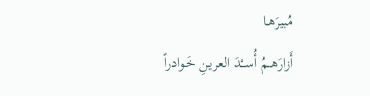مُبيرَهـا
أَزارَهــمُ أُســْدَ العريـنِ خَـوادراً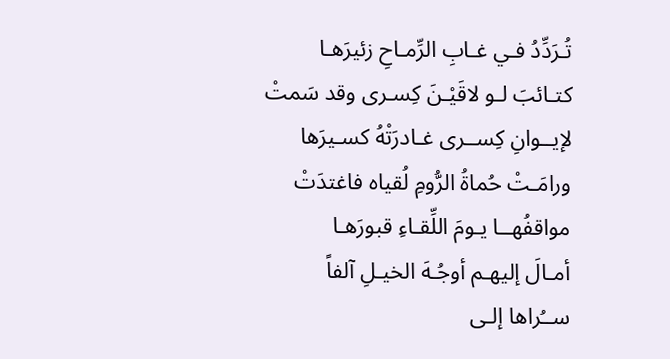تُـرَدِّدُ فـي غـابِ الرِّمـاحِ زئيرَهـا
كتـائبَ لـو لاقَيْـنَ كِسـرى وقد سَمتْ
لإيــوانِ كِســرى غـادرَتْهُ كسـيرَها
ورامَـتْ حُماةُ الرُّومِ لُقياه فاغتدَتْ
مواقفُهــا يـومَ اللِّقـاءِ قبورَهـا
أمـالَ إليهـم أوجُـهَ الخيـلِ آلفاً
ســُراها إلـى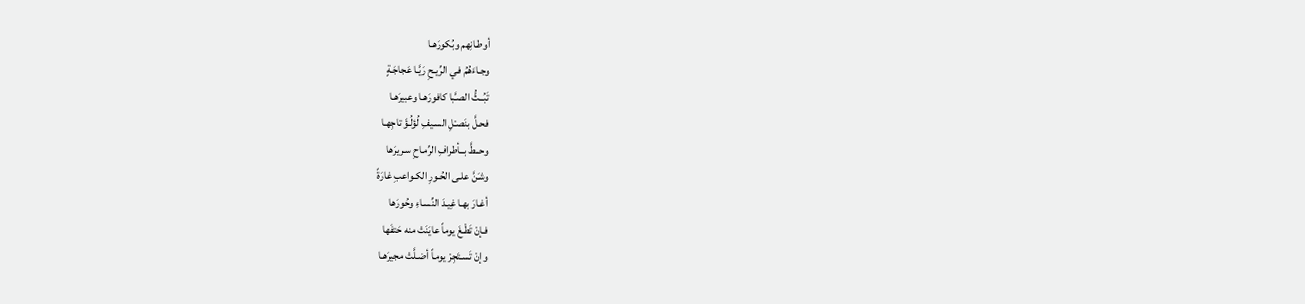أوطـانِهم وبُكورَهـا
وجـاءَهُمُ فـي الرِّيـحِ رَيَّـا عَجاجَـةٍ
تَبُــثُّ الصـَّبا كافورَهـا وعبيرَهـا
فحـلَّ بنَصـْلِ السـيفِ لُؤلُـؤَ تاجِهـا
وحــطَّ بــأطرافِ الرِّمـاحِ سـريرَها
وشـَنَّ علـى الحُـورِ الكـواعبِ غارَةً
أغـارَ بهـا غِيـدَ النِّسـاءِ وحُورَها
فـإنْ تَطْـغَ يوماً عايَنَتْ منه حَتفَها
وإنْ تَسـتَجِرْ يومـاً أضـلَّتْ مجيرَهـا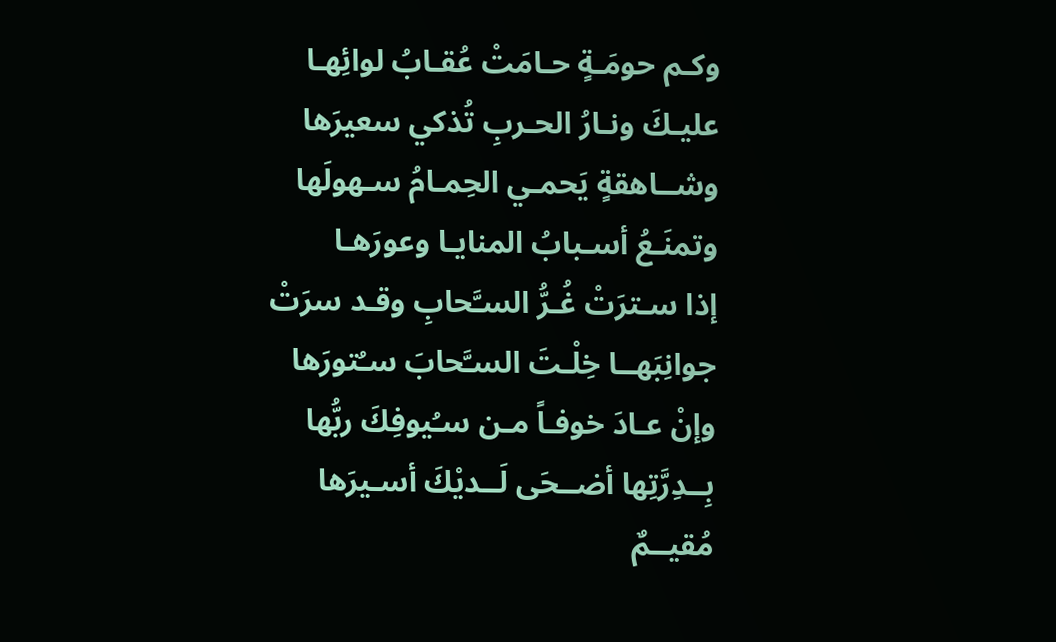وكـم حومَـةٍ حـامَتْ عُقـابُ لوائِهـا
عليـكَ ونـارُ الحـربِ تُذكي سعيرَها
وشــاهقةٍ يَحمـي الحِمـامُ سـهولَها
وتمنَـعُ أسـبابُ المنايـا وعورَهـا
إذا سـترَتْ غُـرُّ السـَّحابِ وقـد سرَتْ
جوانِبَهــا خِلْـتَ السـَّحابَ سـُتورَها
وإنْ عـادَ خوفـاً مـن سـُيوفِكَ ربُّها
بِــدِرَّتِها أضــحَى لَــديْكَ أسـيرَها
مُقيــمٌ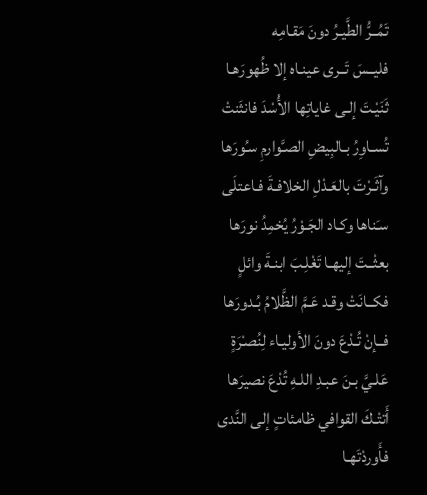تَمُــرُّ الطَّيـرُ دونَ مَقـامِه
فليــسَ تَــرى عينـاه إلا ظُهورَهـا
ثَنَيْـتَ إلـى غاياتِها الأُسْدَ فانثَنتْ
تُسـاوِرُ بـالبِيضِ الصـَّوارمِ سـُورَها
وآثَـرْتَ بالعَـدْلِ الخلافـةَ فـاعتلَى
سـَناها وكـاد الجَـوْرُ يُخمِدُ نورَها
بعثْــتَ إليهـا تَغْلِـبَ ابنـةَ وائلٍ
فكــانَتْ وقـد عَـمَّ الظَّلامُ بُـدورَها
فــإنْ تُـدْعَ دونَ الأوليـاء لِنُصـْرَةٍ
عَلـيَّ بـنَ عبـدِ اللـهِ تُدْعَ نصيرَها
أَتتْـكَ القوافي ظامئاتٍ إلى النَّدى
فأَوردْتَهـا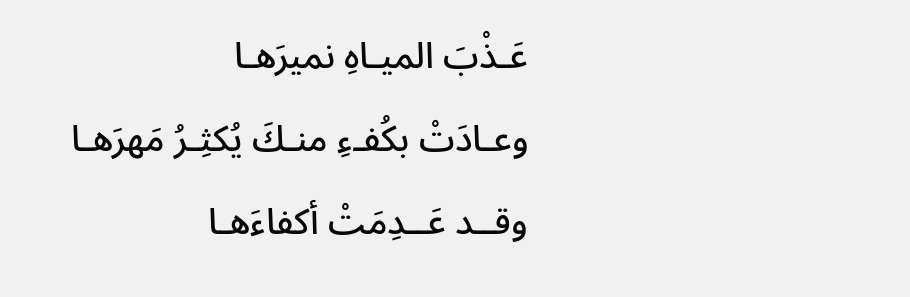عَـذْبَ الميـاهِ نميرَهـا
وعـادَتْ بكُفـءِ منـكَ يُكثِـرُ مَهرَهـا
وقــد عَــدِمَتْ أكفاءَهـا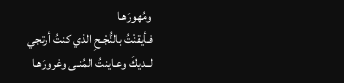ومُهورَهـا
فـأيقنْتُ بالنُّجْـحِ الذي كنتُ أرتجي
لــديكَ وعـاينتُ المُنـى وغرورَهـا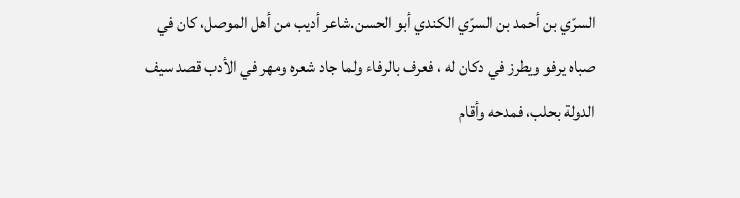السرّي بن أحمد بن السرّي الكندي أبو الحسن.شاعر أديب من أهل الموصل، كان في صباه يرفو ويطرز في دكان له ، فعرف بالرفاء ولما جاد شعره ومهر في الأدب قصد سيف الدولة بحلب، فمدحه وأقام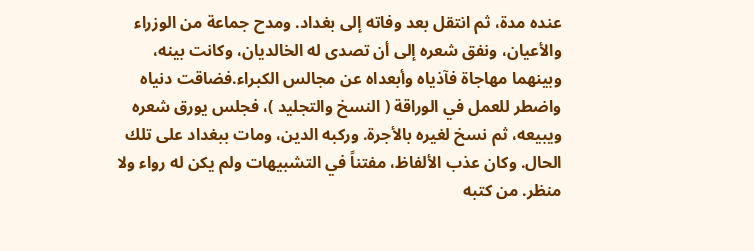عنده مدة، ثم انتقل بعد وفاته إلى بغداد. ومدح جماعة من الوزراء والأعيان، ونفق شعره إلى أن تصدى له الخالديان، وكانت بينه، وبينهما مهاجاة فآذياه وأبعداه عن مجالس الكبراء.فضاقت دنياه واضطر للعمل في الوراقة ( النسخ والتجليد )، فجلس يورق شعره ويبيعه، ثم نسخ لغيره بالأجرة. وركبه الدين، ومات ببغداد على تلك الحال. وكان عذب الألفاظ، مفتناً في التشبيهات ولم يكن له رواء ولا منظر. من كتبه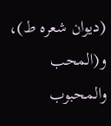(ديوان شعره ط)، و(المحب والمحبوب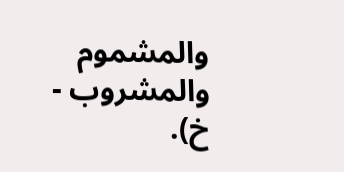والمشموم والمشروب - خ).